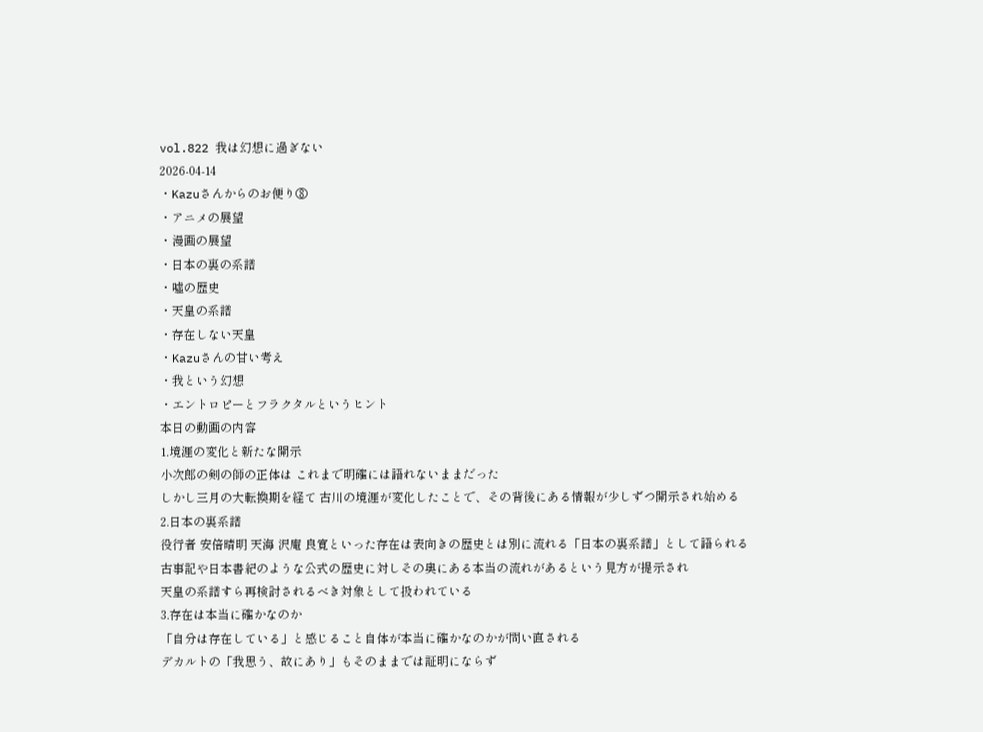vol.822 我は幻想に過ぎない
2026-04-14
・Kazuさんからのお便り⑧
・アニメの展望
・漫画の展望
・日本の裏の系譜
・噓の歴史
・天皇の系譜
・存在しない天皇
・Kazuさんの甘い考え
・我という幻想
・エントロピーとフラクタルというヒント
本日の動画の内容
1.境涯の変化と新たな開示
小次郎の剣の師の正体は これまで明確には語れないままだった
しかし三月の大転換期を経て 古川の境涯が変化したことで、その背後にある情報が少しずつ開示され始める
2.日本の裏系譜
役行者 安倍晴明 天海 沢庵 良寛といった存在は表向きの歴史とは別に流れる「日本の裏系譜」として語られる
古事記や日本書紀のような公式の歴史に対しその奥にある本当の流れがあるという見方が提示され
天皇の系譜すら再検討されるべき対象として扱われている
3.存在は本当に確かなのか
「自分は存在している」と感じること自体が本当に確かなのかが問い直される
デカルトの「我思う、故にあり」もそのままでは証明にならず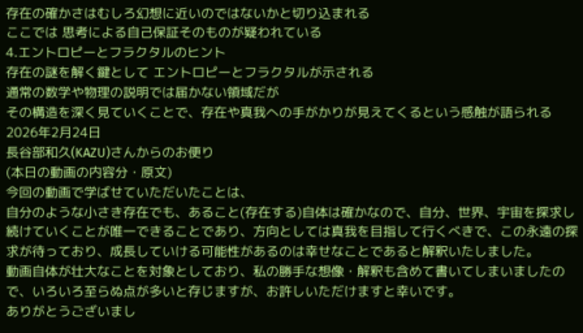存在の確かさはむしろ幻想に近いのではないかと切り込まれる
ここでは 思考による自己保証そのものが疑われている
4.エントロピーとフラクタルのヒント
存在の謎を解く鍵として エントロピーとフラクタルが示される
通常の数学や物理の説明では届かない領域だが
その構造を深く見ていくことで、存在や真我への手がかりが見えてくるという感触が語られる
2026年2月24日
長谷部和久(KAZU)さんからのお便り
(本日の動画の内容分・原文)
今回の動画で学ばせていただいたことは、
自分のような小さき存在でも、あること(存在する)自体は確かなので、自分、世界、宇宙を探求し続けていくことが唯一できることであり、方向としては真我を目指して行くべきで、この永遠の探求が待っており、成長していける可能性があるのは幸せなことであると解釈いたしました。
動画自体が壮大なことを対象としており、私の勝手な想像・解釈も含めて書いてしまいましたので、いろいろ至らぬ点が多いと存じますが、お許しいただけますと幸いです。
ありがとうございまし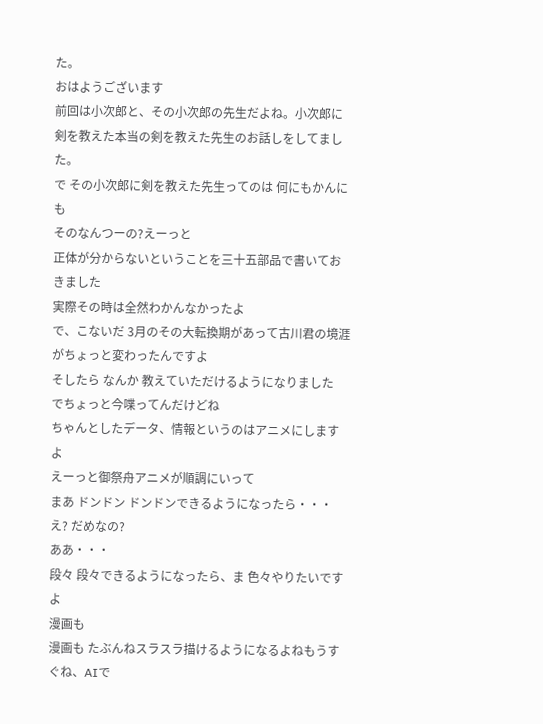た。
おはようございます
前回は小次郎と、その小次郎の先生だよね。小次郎に剣を教えた本当の剣を教えた先生のお話しをしてました。
で その小次郎に剣を教えた先生ってのは 何にもかんにも
そのなんつーの?えーっと
正体が分からないということを三十五部品で書いておきました
実際その時は全然わかんなかったよ
で、こないだ 3月のその大転換期があって古川君の境涯がちょっと変わったんですよ
そしたら なんか 教えていただけるようになりました
でちょっと今喋ってんだけどね
ちゃんとしたデータ、情報というのはアニメにしますよ
えーっと御祭舟アニメが順調にいって
まあ ドンドン ドンドンできるようになったら・・・
え? だめなの?
ああ・・・
段々 段々できるようになったら、ま 色々やりたいですよ
漫画も
漫画も たぶんねスラスラ描けるようになるよねもうすぐね、AIで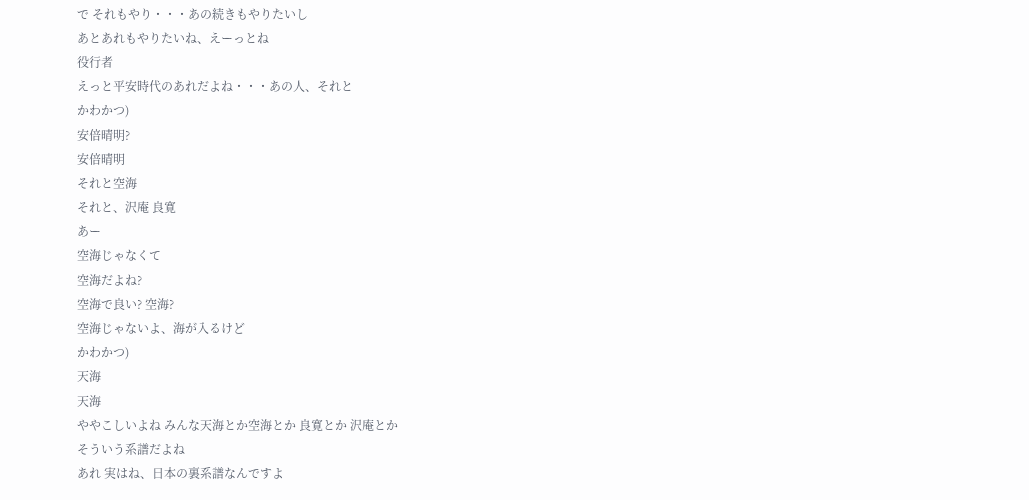で それもやり・・・あの続きもやりたいし
あとあれもやりたいね、えーっとね
役行者
えっと平安時代のあれだよね・・・あの人、それと
かわかつ)
安倍晴明?
安倍晴明
それと空海
それと、沢庵 良寛
あー
空海じゃなくて
空海だよね?
空海で良い? 空海?
空海じゃないよ、海が入るけど
かわかつ)
天海
天海
ややこしいよね みんな天海とか空海とか 良寛とか 沢庵とか
そういう系譜だよね
あれ 実はね、日本の裏系譜なんですよ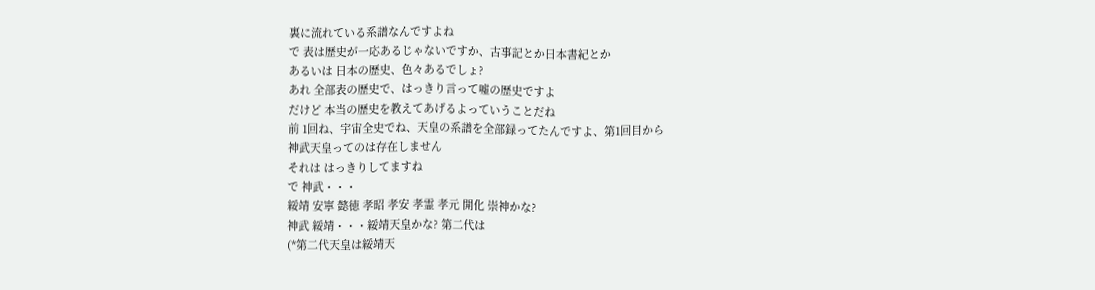裏に流れている系譜なんですよね
で 表は歴史が一応あるじゃないですか、古事記とか日本書紀とか
あるいは 日本の歴史、色々あるでしょ?
あれ 全部表の歴史で、はっきり言って嘘の歴史ですよ
だけど 本当の歴史を教えてあげるよっていうことだね
前 1回ね、宇宙全史でね、天皇の系譜を全部録ってたんですよ、第1回目から
神武天皇ってのは存在しません
それは はっきりしてますね
で 神武・・・
綏靖 安寧 懿徳 孝昭 孝安 孝霊 孝元 開化 崇神かな?
神武 綏靖・・・綏靖天皇かな? 第二代は
(*第二代天皇は綏靖天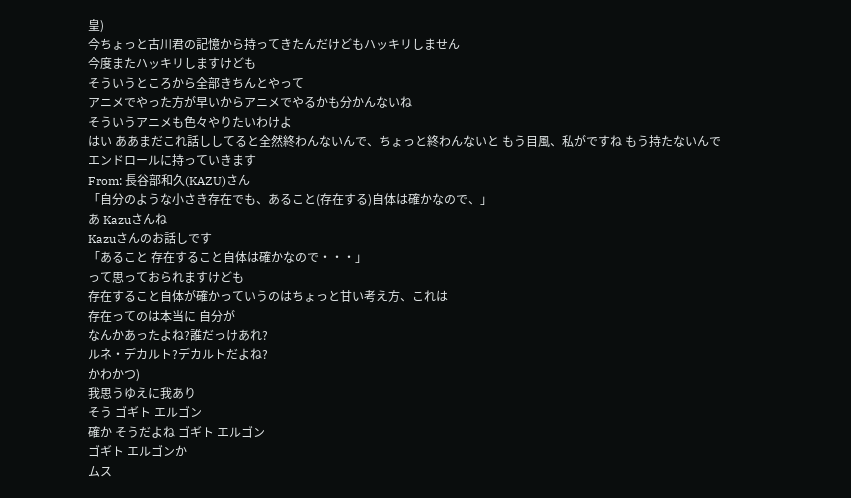皇)
今ちょっと古川君の記憶から持ってきたんだけどもハッキリしません
今度またハッキリしますけども
そういうところから全部きちんとやって
アニメでやった方が早いからアニメでやるかも分かんないね
そういうアニメも色々やりたいわけよ
はい ああまだこれ話ししてると全然終わんないんで、ちょっと終わんないと もう目風、私がですね もう持たないんで
エンドロールに持っていきます
From: 長谷部和久(KAZU)さん
「自分のような小さき存在でも、あること(存在する)自体は確かなので、」
あ Kazuさんね
Kazuさんのお話しです
「あること 存在すること自体は確かなので・・・」
って思っておられますけども
存在すること自体が確かっていうのはちょっと甘い考え方、これは
存在ってのは本当に 自分が
なんかあったよね?誰だっけあれ?
ルネ・デカルト?デカルトだよね?
かわかつ)
我思うゆえに我あり
そう ゴギト エルゴン
確か そうだよね ゴギト エルゴン
ゴギト エルゴンか
ムス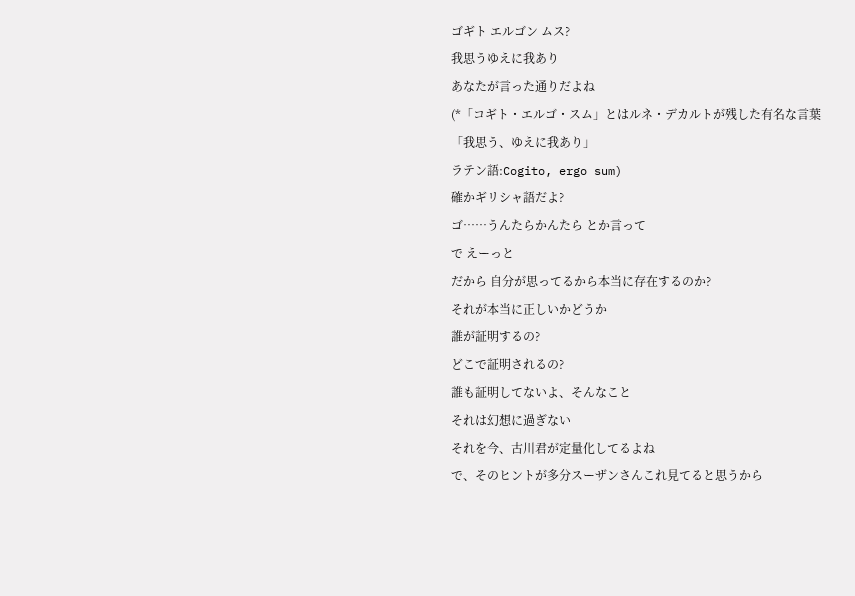ゴギト エルゴン ムス?
我思うゆえに我あり
あなたが言った通りだよね
(*「コギト・エルゴ・スム」とはルネ・デカルトが残した有名な言葉
「我思う、ゆえに我あり」
ラテン語:Cogito, ergo sum)
確かギリシャ語だよ?
ゴ……うんたらかんたら とか言って
で えーっと
だから 自分が思ってるから本当に存在するのか?
それが本当に正しいかどうか
誰が証明するの?
どこで証明されるの?
誰も証明してないよ、そんなこと
それは幻想に過ぎない
それを今、古川君が定量化してるよね
で、そのヒントが多分スーザンさんこれ見てると思うから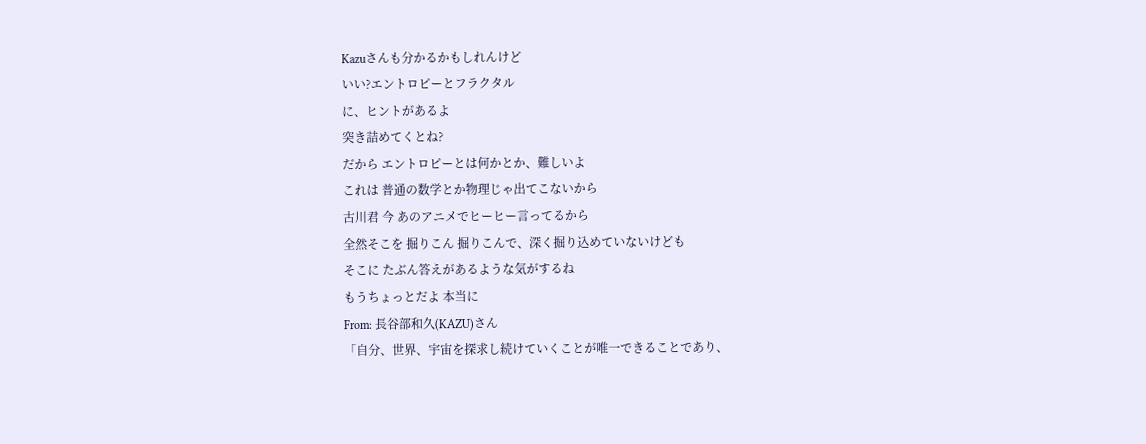Kazuさんも分かるかもしれんけど
いい?エントロピーとフラクタル
に、ヒントがあるよ
突き詰めてくとね?
だから エントロピーとは何かとか、難しいよ
これは 普通の数学とか物理じゃ出てこないから
古川君 今 あのアニメでヒーヒー言ってるから
全然そこを 掘りこん 掘りこんで、深く掘り込めていないけども
そこに たぶん答えがあるような気がするね
もうちょっとだよ 本当に
From: 長谷部和久(KAZU)さん
「自分、世界、宇宙を探求し続けていくことが唯一できることであり、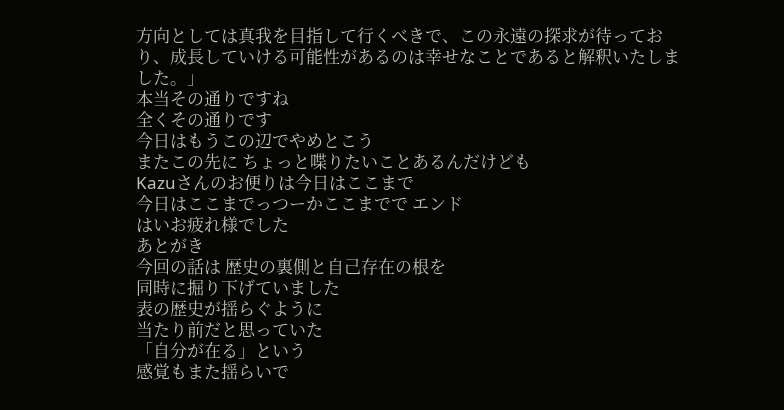方向としては真我を目指して行くべきで、この永遠の探求が待っており、成長していける可能性があるのは幸せなことであると解釈いたしました。」
本当その通りですね
全くその通りです
今日はもうこの辺でやめとこう
またこの先に ちょっと喋りたいことあるんだけども
Kazuさんのお便りは今日はここまで
今日はここまでっつーかここまでで エンド
はいお疲れ様でした
あとがき
今回の話は 歴史の裏側と自己存在の根を
同時に掘り下げていました
表の歴史が揺らぐように
当たり前だと思っていた
「自分が在る」という
感覚もまた揺らいで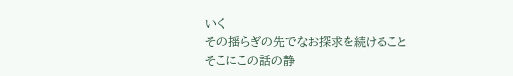いく
その揺らぎの先でなお探求を続けること
そこにこの話の静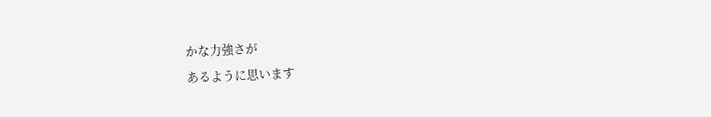かな力強さが
あるように思います